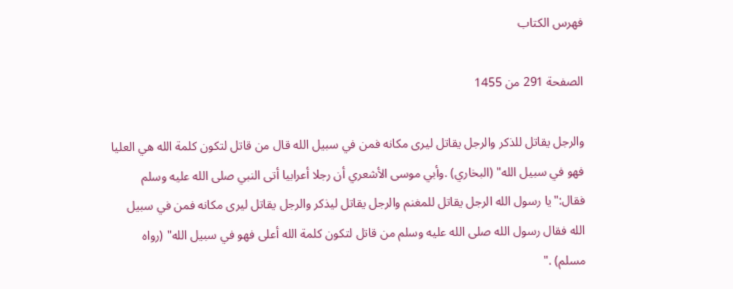فهرس الكتاب

الصفحة 291 من 1455

والرجل يقاتل للذكر والرجل يقاتل ليرى مكانه فمن في سبيل الله قال من قاتل لتكون كلمة الله هي العليا فهو في سبيل الله" (البخاري) .وأبي موسى الأشعري أن رجلا أعرابيا أتى النبي صلى الله عليه وسلم فقال:"يا رسول الله الرجل يقاتل للمغنم والرجل يقاتل ليذكر والرجل يقاتل ليرى مكانه فمن في سبيل الله فقال رسول الله صلى الله عليه وسلم من قاتل لتكون كلمة الله أعلى فهو في سبيل الله" (رواه مسلم) ."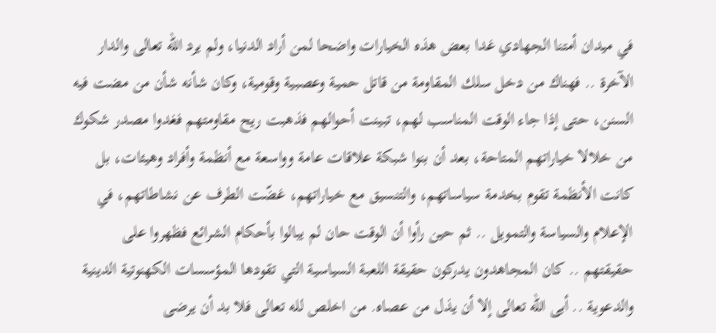في ميدان أمتنا الجهادي غدا بعض هذه الخيارات واضحا لمن أراد الدنيا، ولم يرد الله تعالى والدار الآخرة .. فهناك من دخل سلك المقاومة من قاتل حمية وعصبية وقومية، وكان شأنه شأن من مضت فيه السنن، حتى إذا جاء الوقت المناسب لهم، تبينت أحوالهم فذهبت ريح مقاومتهم فغدوا مصدر شكوك من خلالا خياراتهم المتاحة، بعد أن بنوا شبكة علاقات عامة وواسعة مع أنظمة وأفراد وهيئات، بل كانت الأنظمة تقوم بخدمة سياساتهم، والتنسيق مع خياراتهم، غضّت الطرف عن نشاطاتهم، في الإعلام والسياسة والتمويل .. ثم حين رأوا أن الوقت حان لم يبالوا بأحكام الشرائع فظهروا على حقيقتهم .. كان المجاهدون يدركون حقيقة اللعبة السياسية التي تقودها المؤسسات الكهنوتية الدينية والدعوية .. أبى الله تعالى إلا أن يذل من عصاه. من اخلص لله تعالى فلا بد أن يرضى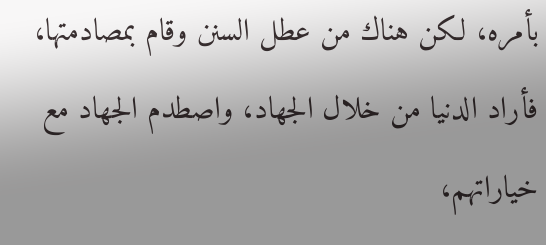بأمره، لكن هناك من عطل السنن وقام بمصادمتها، فأراد الدنيا من خلال الجهاد، واصطدم الجهاد مع خياراتهم،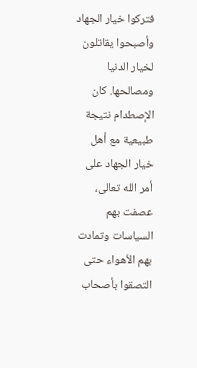فتركوا خيار الجهاد وأصبحوا يقاتلون لخيار الدنيا ومصالحها. كان الإصطدام نتيجة طبيعية مع أهل خيار الجهاد على أمر الله تعالى، عصفت بهم السياسات وتمادت بهم الأهواء حتى التصقوا بأصحاب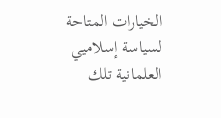الخيارات المتاحة لسياسة إسلاميي العلمانية تلك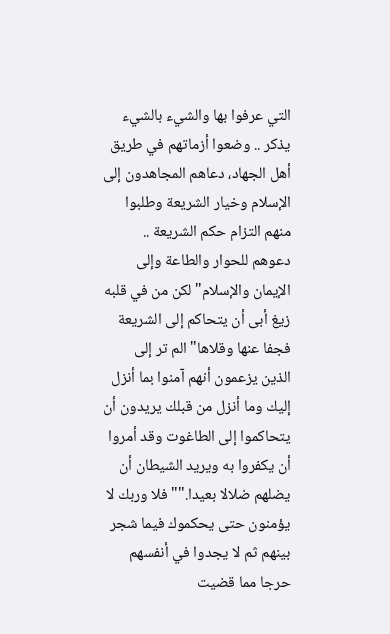التي عرفوا بها والشيء بالشيء يذكر .. وضعوا أزماتهم في طريق أهل الجهاد، دعاهم المجاهدون إلى الإسلام وخيار الشريعة وطلبوا منهم التزام حكم الشريعة .. دعوهم للحوار والطاعة وإلى الإيمان والإسلام"لكن من في قلبه زيغ أبى أن يتحاكم إلى الشريعة فجفا عنها وقلاها"الم تر إلى الذين يزعمون أنهم آمنوا بما أنزل إليك وما أنزل من قبلك يريدون أن يتحاكموا إلى الطاغوت وقد أمروا أن يكفروا به ويريد الشيطان أن يضلهم ضلالا بعيدا.""فلا وربك لا يؤمنون حتى يحكموك فيما شجر بينهم ثم لا يجدوا في أنفسهم حرجا مما قضيت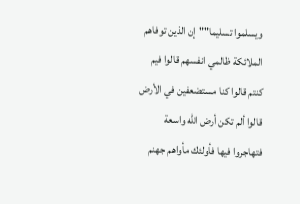ويسلموا تسليما""إن الذين توفاهم الملائكة ظالمي انفسهم قالوا فيم كنتم قالوا كنا مستضعفين في الأرض قالوا ألم تكن أرض الله واسعة فتهاجروا فيها فأولئك مأواهم جهنم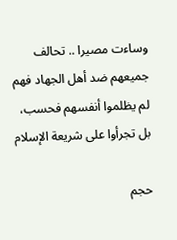وساءت مصيرا .. تحالف جميعهم ضد أهل الجهاد فهم لم يظلموا أنفسهم فحسب، بل تجرأوا على شريعة الإسلام

حجم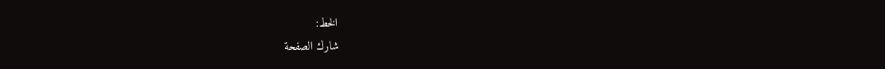الخط:
شارك الصفحة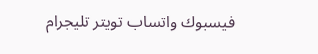فيسبوك واتساب تويتر تليجرام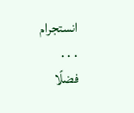انستجرام
. . .
فضلًا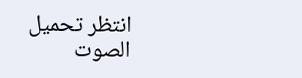انتظر تحميل الصوت